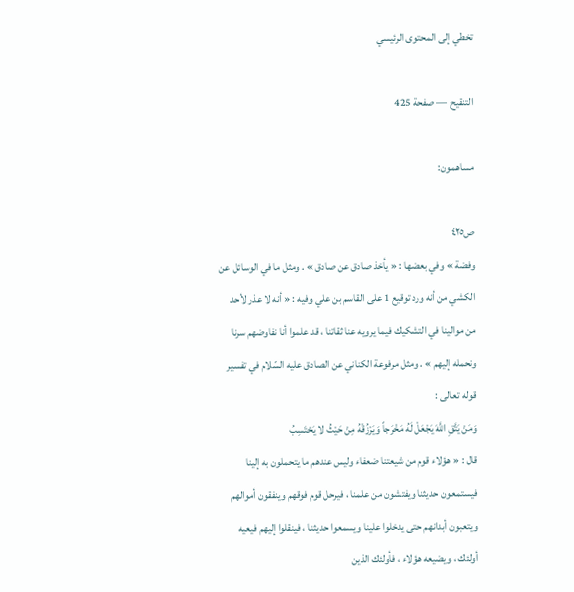تخطي إلى المحتوى الرئيسي

التنقيح — صفحة 425

مساهمون:

ص٤٢٥
وفضة » وفي بعضها : « يأخذ صادق عن صادق » . ومثل ما في الوسائل عن الكشي من أنه ورد توقيع 1 على القاسم بن علي وفيه : « أنه لا عذر لأحد من موالينا في التشكيك فيما يرويه عنا ثقاتنا ، قد علموا أنا نفاوضهم سرنا ونحمله إليهم » . ومثل مرفوعة الكناني عن الصادق عليه السّلام في تفسير قوله تعالى :
وَمَنْ يَتَّقِ اللَّهَ يَجْعَلْ لَهُ مَخْرَجاً وَيَرْزُقْهُ مِنْ حَيْثُ لا يَحْتَسِبُ
قال : « هؤلاء قوم من شيعتنا ضعفاء وليس عندهم ما يتحملون به إلينا فيستمعون حديثنا ويفتشون من علمنا ، فيرحل قوم فوقهم وينفقون أموالهم ويتعبون أبدانهم حتى يدخلوا علينا ويسمعوا حديثنا ، فينقلوا إليهم فيعيه أولئك ، ويضيعه هؤلاء ، فأولئك الذين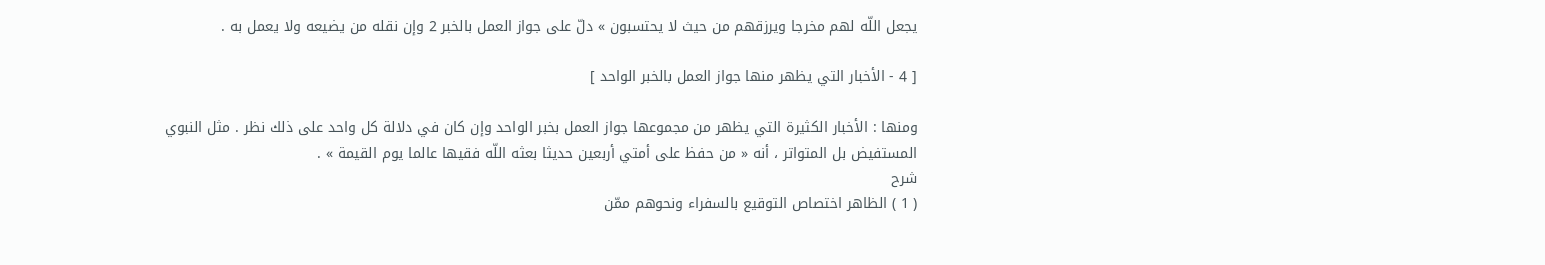يجعل اللّه لهم مخرجا ويرزقهم من حيث لا يحتسبون » دلّ على جواز العمل بالخبر 2 وإن نقله من يضيعه ولا يعمل به .

[ 4 - الأخبار التي يظهر منها جواز العمل بالخبر الواحد ]

ومنها : الأخبار الكثيرة التي يظهر من مجموعها جواز العمل بخبر الواحد وإن كان في دلالة كل واحد على ذلك نظر . مثل النبوي المستفيض بل المتواتر ، أنه « من حفظ على أمتي أربعين حديثا بعثه اللّه فقيها عالما يوم القيمة » .
شرح
( 1 ) الظاهر اختصاص التوقيع بالسفراء ونحوهم ممّن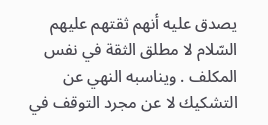يصدق عليه أنهم ثقتهم عليهم السّلام لا مطلق الثقة في نفس المكلف . ويناسبه النهي عن التشكيك لا عن مجرد التوقف في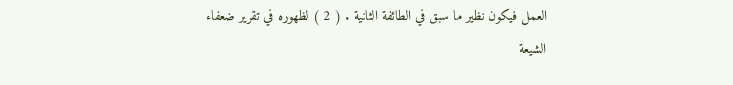العمل فيكون نظير ما سبق في الطائفة الثانية . ( 2 ) لظهوره في تقرير ضعفاء الشيعة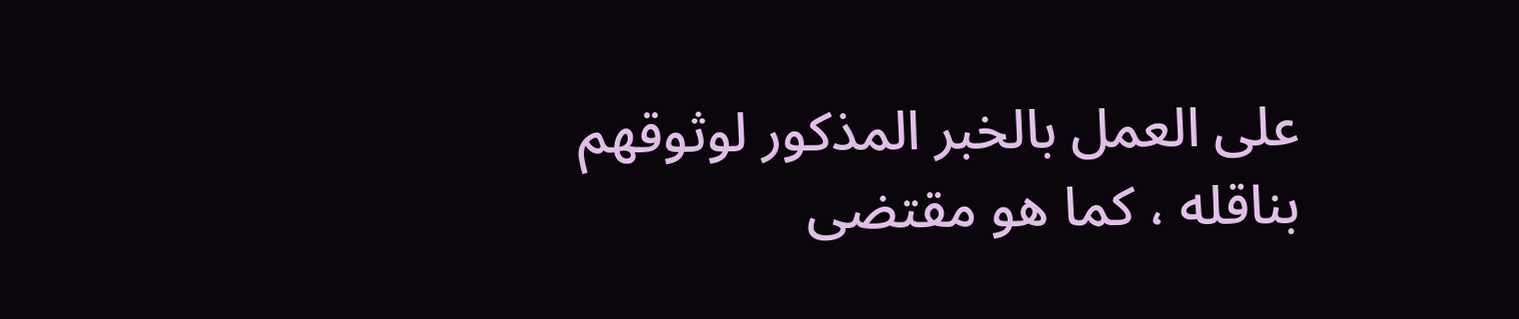على العمل بالخبر المذكور لوثوقهم بناقله ، كما هو مقتضى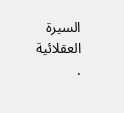السيرة العقلائية .